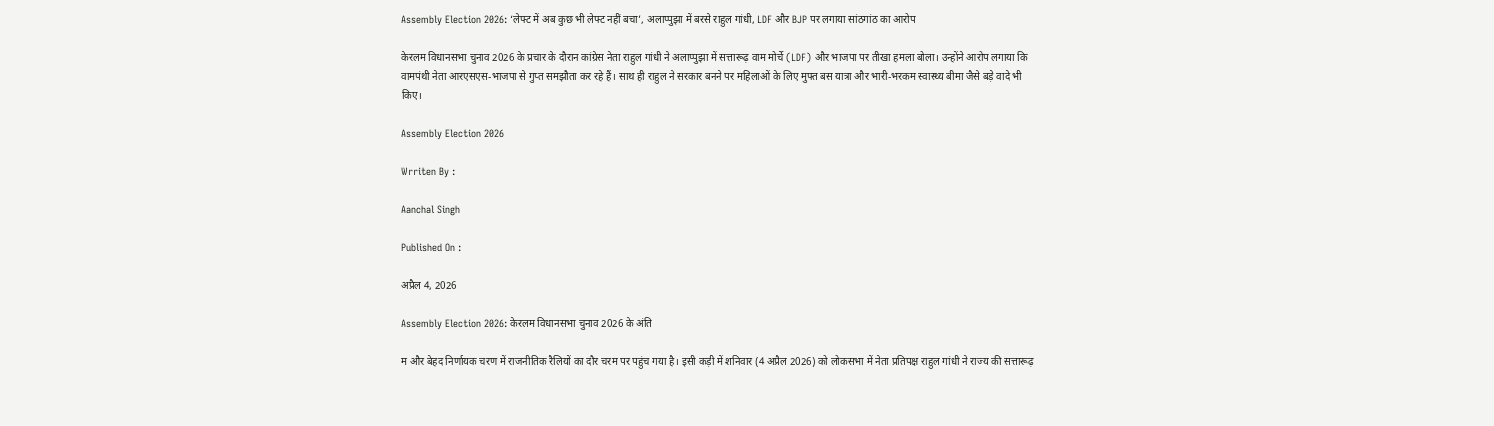Assembly Election 2026: ‘लेफ्ट में अब कुछ भी लेफ्ट नहीं बचा’, अलाप्पुझा में बरसे राहुल गांधी, LDF और BJP पर लगाया सांठगांठ का आरोप

केरलम विधानसभा चुनाव 2026 के प्रचार के दौरान कांग्रेस नेता राहुल गांधी ने अलाप्पुझा में सत्तारूढ़ वाम मोर्चे (LDF) और भाजपा पर तीखा हमला बोला। उन्होंने आरोप लगाया कि वामपंथी नेता आरएसएस-भाजपा से गुप्त समझौता कर रहे हैं। साथ ही राहुल ने सरकार बनने पर महिलाओं के लिए मुफ्त बस यात्रा और भारी-भरकम स्वास्थ्य बीमा जैसे बड़े वादे भी किए।

Assembly Election 2026

Wrriten By :

Aanchal Singh

Published On :

अप्रैल 4, 2026

Assembly Election 2026: केरलम विधानसभा चुनाव 2026 के अंति

म और बेहद निर्णायक चरण में राजनीतिक रैलियों का दौर चरम पर पहुंच गया है। इसी कड़ी में शनिवार (4 अप्रैल 2026) को लोकसभा में नेता प्रतिपक्ष राहुल गांधी ने राज्य की सत्तारूढ़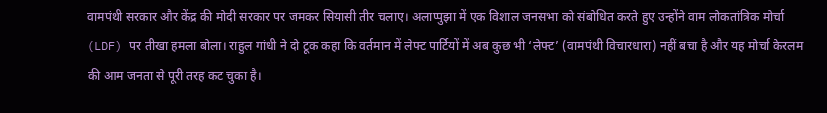वामपंथी सरकार और केंद्र की मोदी सरकार पर जमकर सियासी तीर चलाए। अलाप्पुझा में एक विशाल जनसभा को संबोधित करते हुए उन्होंने वाम लोकतांत्रिक मोर्चा (LDF) पर तीखा हमला बोला। राहुल गांधी ने दो टूक कहा कि वर्तमान में लेफ्ट पार्टियों में अब कुछ भी ‘लेफ्ट’ (वामपंथी विचारधारा) नहीं बचा है और यह मोर्चा केरलम की आम जनता से पूरी तरह कट चुका है।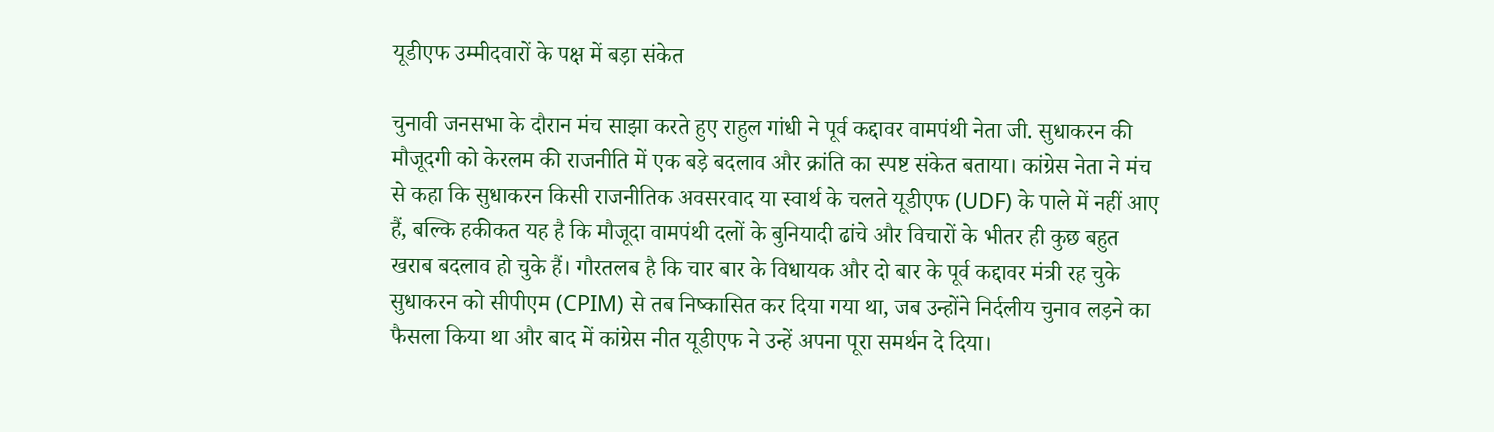यूडीएफ उम्मीदवारों के पक्ष में बड़ा संकेत

चुनावी जनसभा के दौरान मंच साझा करते हुए राहुल गांधी ने पूर्व कद्दावर वामपंथी नेता जी. सुधाकरन की मौजूदगी को केरलम की राजनीति में एक बड़े बदलाव और क्रांति का स्पष्ट संकेत बताया। कांग्रेस नेता ने मंच से कहा कि सुधाकरन किसी राजनीतिक अवसरवाद या स्वार्थ के चलते यूडीएफ (UDF) के पाले में नहीं आए हैं, बल्कि हकीकत यह है कि मौजूदा वामपंथी दलों के बुनियादी ढांचे और विचारों के भीतर ही कुछ बहुत खराब बदलाव हो चुके हैं। गौरतलब है कि चार बार के विधायक और दो बार के पूर्व कद्दावर मंत्री रह चुके सुधाकरन को सीपीएम (CPIM) से तब निष्कासित कर दिया गया था, जब उन्होंने निर्दलीय चुनाव लड़ने का फैसला किया था और बाद में कांग्रेस नीत यूडीएफ ने उन्हें अपना पूरा समर्थन दे दिया।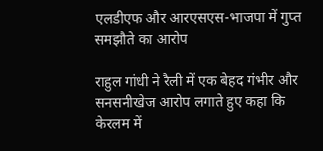एलडीएफ और आरएसएस-भाजपा में गुप्त समझौते का आरोप

राहुल गांधी ने रैली में एक बेहद गंभीर और सनसनीखेज आरोप लगाते हुए कहा कि केरलम में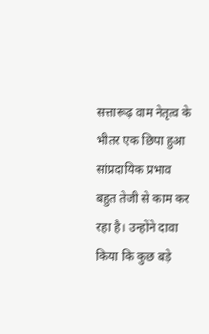सत्तारूढ़ वाम नेतृत्व के भीतर एक छिपा हुआ सांप्रदायिक प्रभाव बहुत तेजी से काम कर रहा है। उन्होंने दावा किया कि कुछ बड़े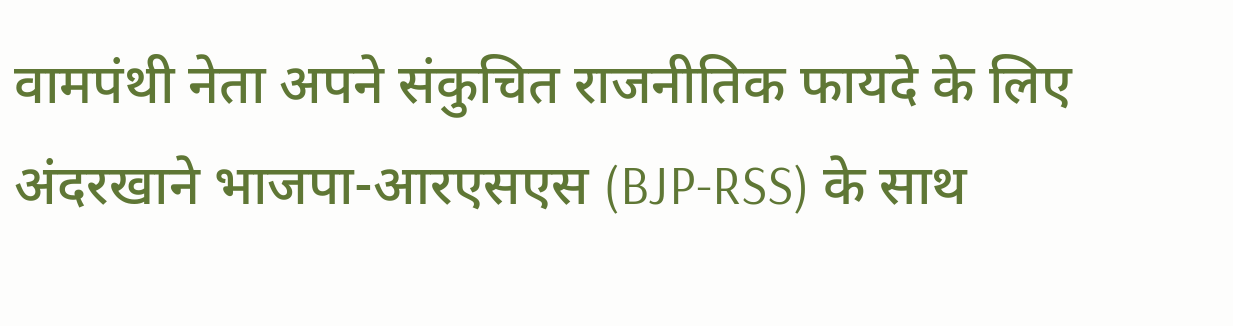वामपंथी नेता अपने संकुचित राजनीतिक फायदे के लिए अंदरखाने भाजपा-आरएसएस (BJP-RSS) के साथ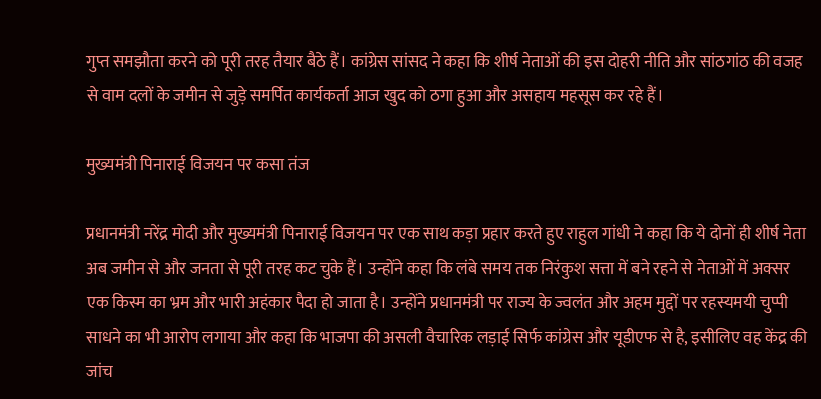गुप्त समझौता करने को पूरी तरह तैयार बैठे हैं। कांग्रेस सांसद ने कहा कि शीर्ष नेताओं की इस दोहरी नीति और सांठगांठ की वजह से वाम दलों के जमीन से जुड़े समर्पित कार्यकर्ता आज खुद को ठगा हुआ और असहाय महसूस कर रहे हैं।

मुख्यमंत्री पिनाराई विजयन पर कसा तंज

प्रधानमंत्री नरेंद्र मोदी और मुख्यमंत्री पिनाराई विजयन पर एक साथ कड़ा प्रहार करते हुए राहुल गांधी ने कहा कि ये दोनों ही शीर्ष नेता अब जमीन से और जनता से पूरी तरह कट चुके हैं। उन्होंने कहा कि लंबे समय तक निरंकुश सत्ता में बने रहने से नेताओं में अक्सर एक किस्म का भ्रम और भारी अहंकार पैदा हो जाता है। उन्होंने प्रधानमंत्री पर राज्य के ज्वलंत और अहम मुद्दों पर रहस्यमयी चुप्पी साधने का भी आरोप लगाया और कहा कि भाजपा की असली वैचारिक लड़ाई सिर्फ कांग्रेस और यूडीएफ से है, इसीलिए वह केंद्र की जांच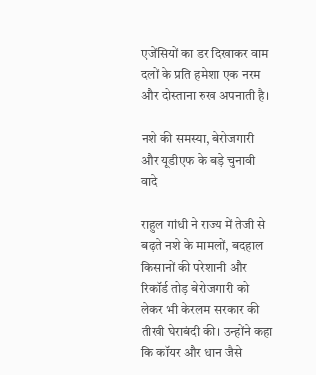एजेंसियों का डर दिखाकर वाम दलों के प्रति हमेशा एक नरम और दोस्ताना रुख अपनाती है।

नशे की समस्या, बेरोजगारी और यूडीएफ के बड़े चुनावी वादे

राहुल गांधी ने राज्य में तेजी से बढ़ते नशे के मामलों, बदहाल किसानों की परेशानी और रिकॉर्ड तोड़ बेरोजगारी को लेकर भी केरलम सरकार की तीखी घेराबंदी की। उन्होंने कहा कि कॉयर और धान जैसे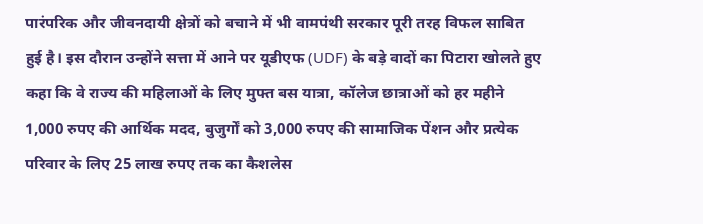पारंपरिक और जीवनदायी क्षेत्रों को बचाने में भी वामपंथी सरकार पूरी तरह विफल साबित हुई है। इस दौरान उन्होंने सत्ता में आने पर यूडीएफ (UDF) के बड़े वादों का पिटारा खोलते हुए कहा कि वे राज्य की महिलाओं के लिए मुफ्त बस यात्रा, कॉलेज छात्राओं को हर महीने 1,000 रुपए की आर्थिक मदद, बुजुर्गों को 3,000 रुपए की सामाजिक पेंशन और प्रत्येक परिवार के लिए 25 लाख रुपए तक का कैशलेस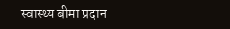स्वास्थ्य बीमा प्रदान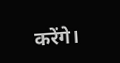करेंगे।